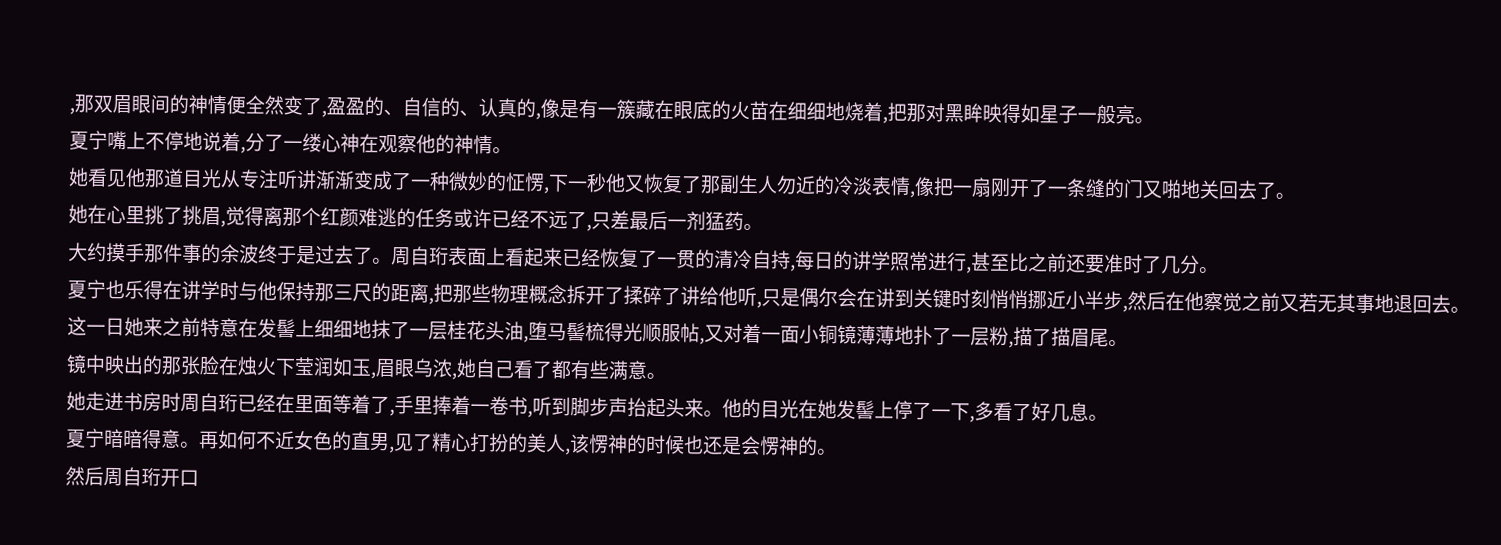,那双眉眼间的神情便全然变了,盈盈的、自信的、认真的,像是有一簇藏在眼底的火苗在细细地烧着,把那对黑眸映得如星子一般亮。
夏宁嘴上不停地说着,分了一缕心神在观察他的神情。
她看见他那道目光从专注听讲渐渐变成了一种微妙的怔愣,下一秒他又恢复了那副生人勿近的冷淡表情,像把一扇刚开了一条缝的门又啪地关回去了。
她在心里挑了挑眉,觉得离那个红颜难逃的任务或许已经不远了,只差最后一剂猛药。
大约摸手那件事的余波终于是过去了。周自珩表面上看起来已经恢复了一贯的清冷自持,每日的讲学照常进行,甚至比之前还要准时了几分。
夏宁也乐得在讲学时与他保持那三尺的距离,把那些物理概念拆开了揉碎了讲给他听,只是偶尔会在讲到关键时刻悄悄挪近小半步,然后在他察觉之前又若无其事地退回去。
这一日她来之前特意在发髻上细细地抹了一层桂花头油,堕马髻梳得光顺服帖,又对着一面小铜镜薄薄地扑了一层粉,描了描眉尾。
镜中映出的那张脸在烛火下莹润如玉,眉眼乌浓,她自己看了都有些满意。
她走进书房时周自珩已经在里面等着了,手里捧着一卷书,听到脚步声抬起头来。他的目光在她发髻上停了一下,多看了好几息。
夏宁暗暗得意。再如何不近女色的直男,见了精心打扮的美人,该愣神的时候也还是会愣神的。
然后周自珩开口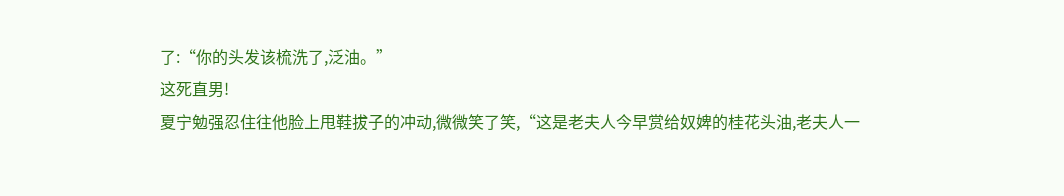了:“你的头发该梳洗了,泛油。”
这死直男!
夏宁勉强忍住往他脸上甩鞋拔子的冲动,微微笑了笑,“这是老夫人今早赏给奴婢的桂花头油,老夫人一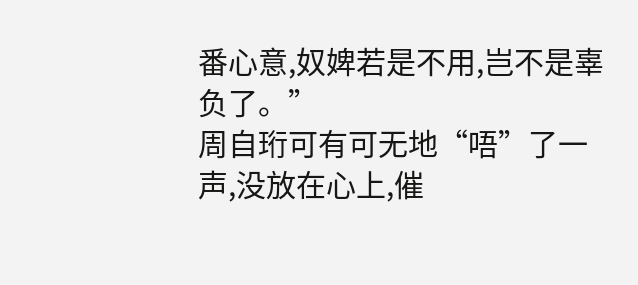番心意,奴婢若是不用,岂不是辜负了。”
周自珩可有可无地“唔”了一声,没放在心上,催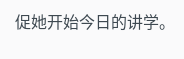促她开始今日的讲学。